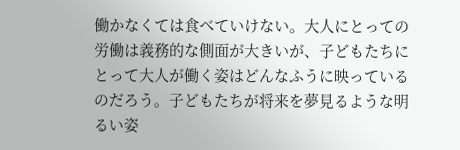働かなくては食べていけない。大人にとっての労働は義務的な側面が大きいが、子どもたちにとって大人が働く姿はどんなふうに映っているのだろう。子どもたちが将来を夢見るような明るい姿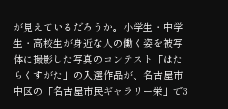が見えているだろうか。小学生・中学生・高校生が身近な人の働く姿を被写体に撮影した写真のコンテスト「はたらくすがた」の入選作品が、名古屋市中区の「名古屋市民ギャラリー栄」で3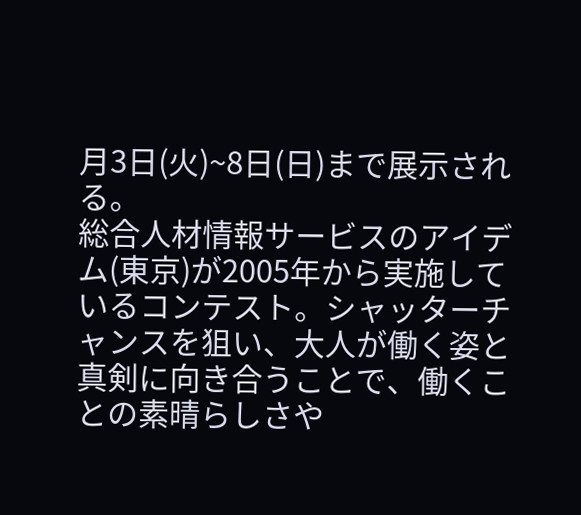月3日(火)~8日(日)まで展示される。
総合人材情報サービスのアイデム(東京)が2005年から実施しているコンテスト。シャッターチャンスを狙い、大人が働く姿と真剣に向き合うことで、働くことの素晴らしさや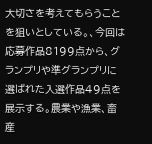大切さを考えてもらうことを狙いとしている。、今回は応募作品8199点から、グランプリや準グランプリに選ばれた入選作品49点を展示する。農業や漁業、畜産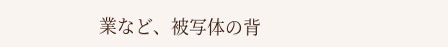業など、被写体の背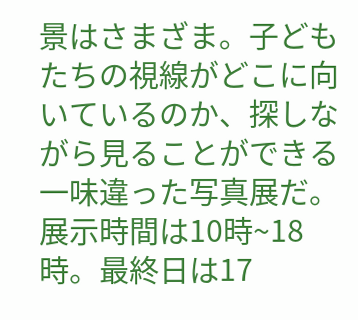景はさまざま。子どもたちの視線がどこに向いているのか、探しながら見ることができる一味違った写真展だ。展示時間は10時~18時。最終日は17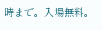時まで。入場無料。